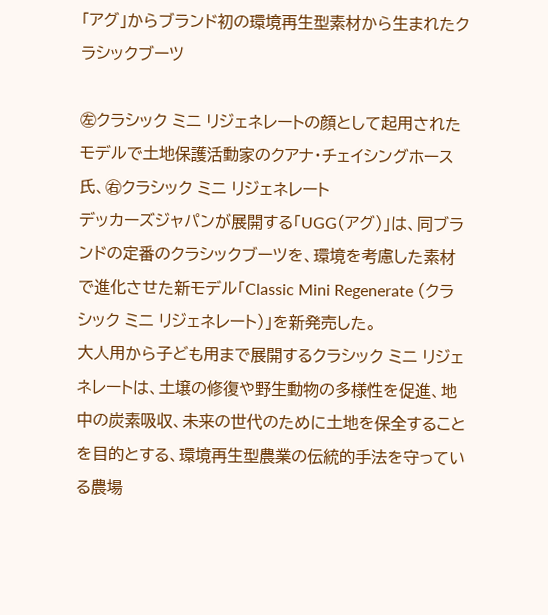「アグ」からブランド初の環境再生型素材から生まれたクラシックブーツ

㊧クラシック ミニ リジェネレートの顔として起用されたモデルで土地保護活動家のクアナ・チェイシングホース氏、㊨クラシック ミニ リジェネレート
デッカーズジャパンが展開する「UGG(アグ)」は、同ブランドの定番のクラシックブーツを、環境を考慮した素材で進化させた新モデル「Classic Mini Regenerate (クラシック ミニ リジェネレート)」を新発売した。
大人用から子ども用まで展開するクラシック ミニ リジェネレートは、土壌の修復や野生動物の多様性を促進、地中の炭素吸収、未来の世代のために土地を保全することを目的とする、環境再生型農業の伝統的手法を守っている農場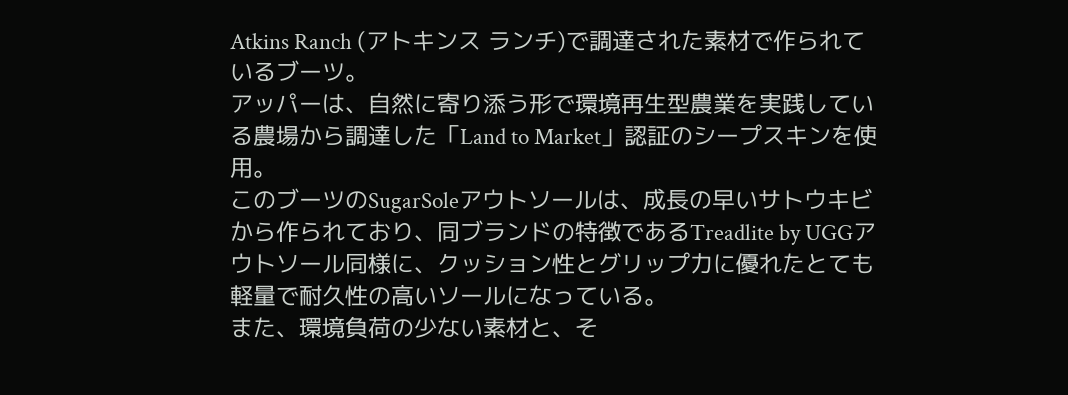Atkins Ranch (アトキンス ランチ)で調達された素材で作られているブーツ。
アッパーは、自然に寄り添う形で環境再生型農業を実践している農場から調達した「Land to Market」認証のシープスキンを使用。
このブーツのSugarSoleアウトソールは、成長の早いサトウキビから作られており、同ブランドの特徴であるTreadlite by UGGアウトソール同様に、クッション性とグリップ力に優れたとても軽量で耐久性の高いソールになっている。
また、環境負荷の少ない素材と、そ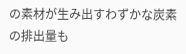の素材が生み出すわずかな炭素の排出量も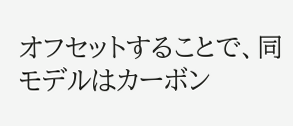オフセットすることで、同モデルはカーボン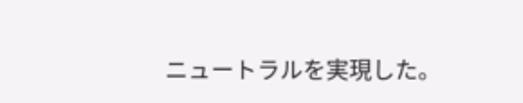ニュートラルを実現した。